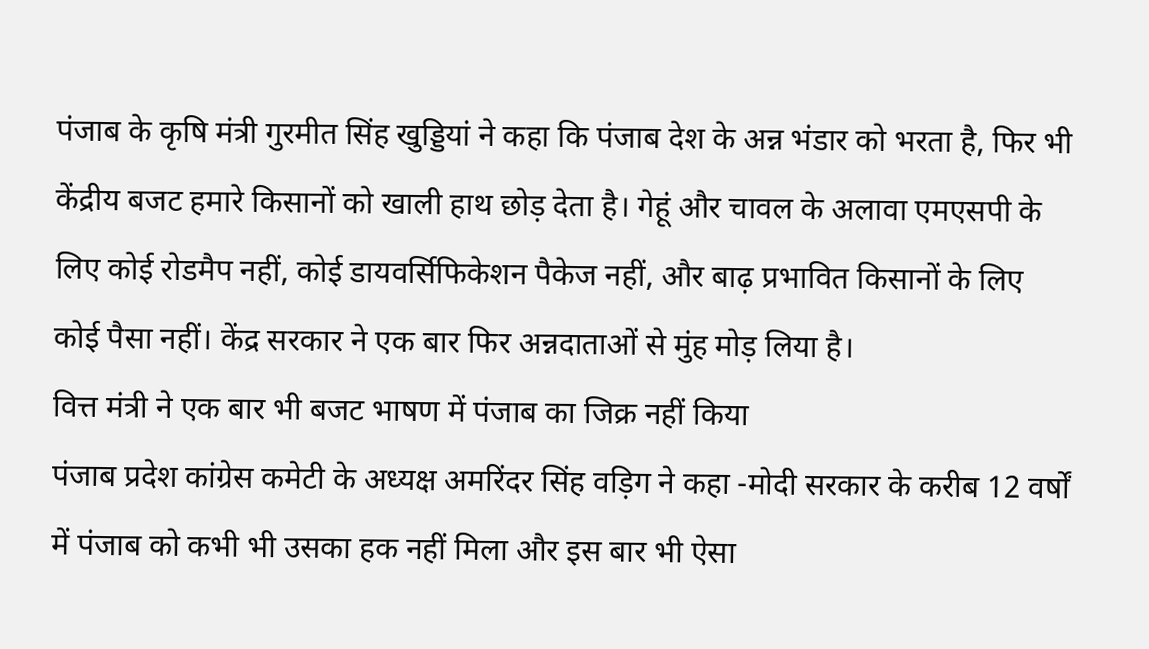पंजाब के कृषि मंत्री गुरमीत सिंह खुड्डियां ने कहा कि पंजाब देश के अन्न भंडार को भरता है, फिर भी केंद्रीय बजट हमारे किसानों को खाली हाथ छोड़ देता है। गेहूं और चावल के अलावा एमएसपी के लिए कोई रोडमैप नहीं, कोई डायवर्सिफिकेशन पैकेज नहीं, और बाढ़ प्रभावित किसानों के लिए कोई पैसा नहीं। केंद्र सरकार ने एक बार फिर अन्नदाताओं से मुंह मोड़ लिया है।
वित्त मंत्री ने एक बार भी बजट भाषण में पंजाब का जिक्र नहीं किया
पंजाब प्रदेश कांग्रेस कमेटी के अध्यक्ष अमरिंदर सिंह वड़िग ने कहा -मोदी सरकार के करीब 12 वर्षों में पंजाब को कभी भी उसका हक नहीं मिला और इस बार भी ऐसा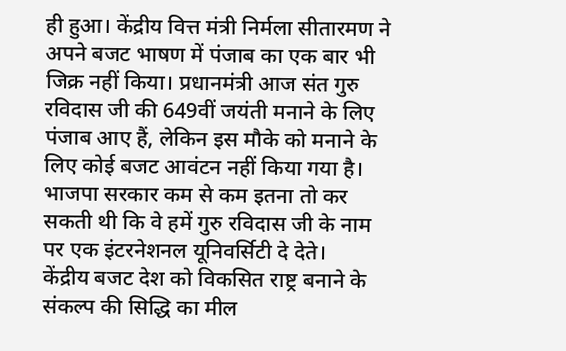ही हुआ। केंद्रीय वित्त मंत्री निर्मला सीतारमण ने अपने बजट भाषण में पंजाब का एक बार भी जिक्र नहीं किया। प्रधानमंत्री आज संत गुरु रविदास जी की 649वीं जयंती मनाने के लिए पंजाब आए हैं, लेकिन इस मौके को मनाने के लिए कोई बजट आवंटन नहीं किया गया है। भाजपा सरकार कम से कम इतना तो कर सकती थी कि वे हमें गुरु रविदास जी के नाम पर एक इंटरनेशनल यूनिवर्सिटी दे देते।
केंद्रीय बजट देश को विकसित राष्ट्र बनाने के संकल्प की सिद्धि का मील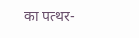का पत्थर-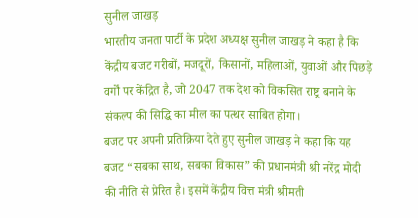सुनील जाखड़
भारतीय जनता पार्टी के प्रदेश अध्यक्ष सुनील जाखड़ ने कहा है कि केंद्रीय बजट गरीबों, मजदूरों, किसानों, महिलाओं, युवाओं और पिछड़े वर्गों पर केंद्रित है, जो 2047 तक देश को विकसित राष्ट्र बनाने के संकल्प की सिद्धि का मील का पत्थर साबित होगा।
बजट पर अपनी प्रतिक्रिया देते हुए सुनील जाखड़ ने कहा कि यह बजट “सबका साथ, सबका विकास” की प्रधानमंत्री श्री नरेंद्र मोदी की नीति से प्रेरित है। इसमें केंद्रीय वित्त मंत्री श्रीमती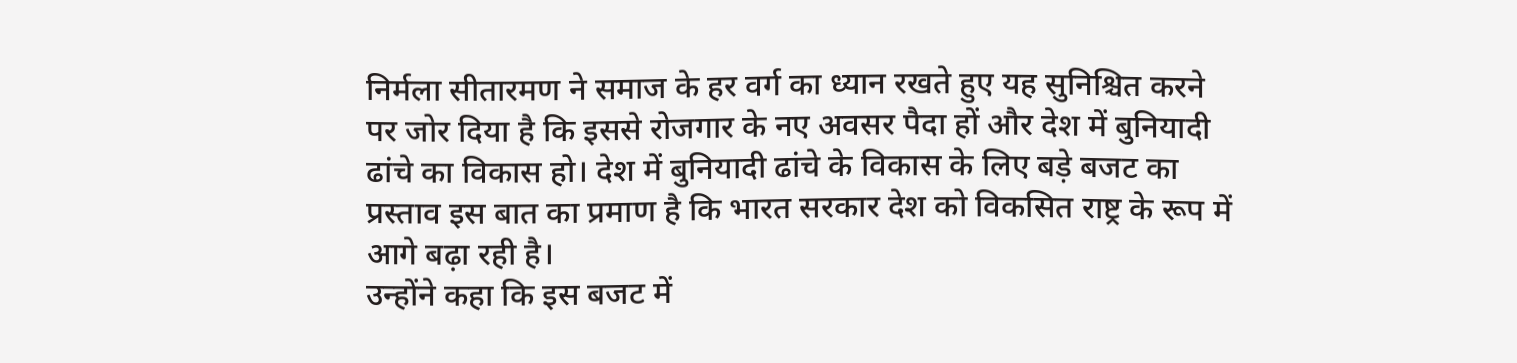निर्मला सीतारमण ने समाज के हर वर्ग का ध्यान रखते हुए यह सुनिश्चित करने पर जोर दिया है कि इससे रोजगार के नए अवसर पैदा हों और देश में बुनियादी ढांचे का विकास हो। देश में बुनियादी ढांचे के विकास के लिए बड़े बजट का प्रस्ताव इस बात का प्रमाण है कि भारत सरकार देश को विकसित राष्ट्र के रूप में आगे बढ़ा रही है।
उन्होंने कहा कि इस बजट में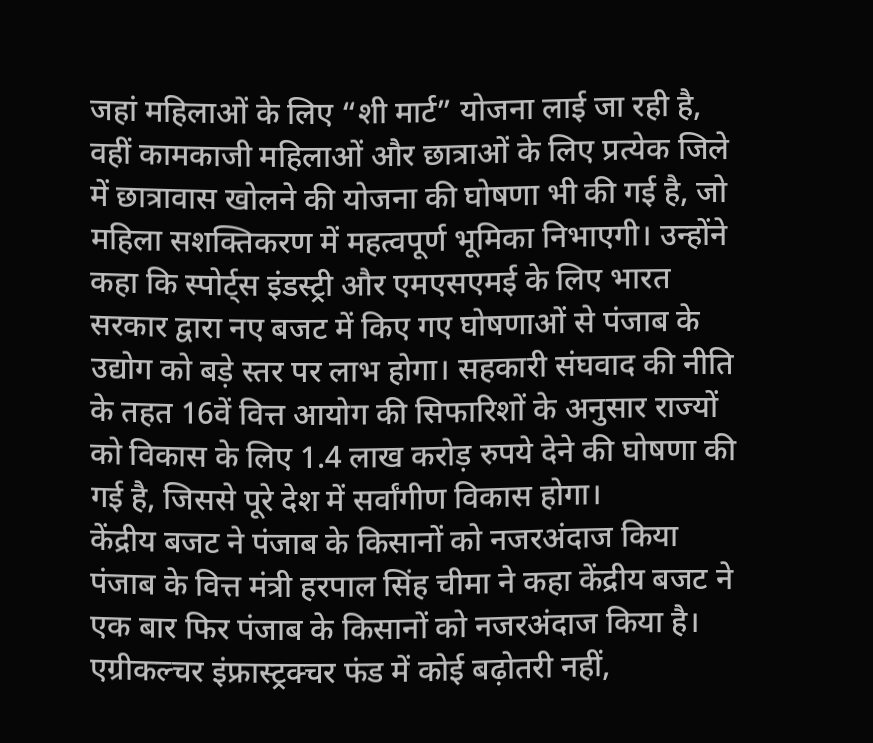जहां महिलाओं के लिए “शी मार्ट” योजना लाई जा रही है, वहीं कामकाजी महिलाओं और छात्राओं के लिए प्रत्येक जिले में छात्रावास खोलने की योजना की घोषणा भी की गई है, जो महिला सशक्तिकरण में महत्वपूर्ण भूमिका निभाएगी। उन्होंने कहा कि स्पोर्ट्स इंडस्ट्री और एमएसएमई के लिए भारत सरकार द्वारा नए बजट में किए गए घोषणाओं से पंजाब के उद्योग को बड़े स्तर पर लाभ होगा। सहकारी संघवाद की नीति के तहत 16वें वित्त आयोग की सिफारिशों के अनुसार राज्यों को विकास के लिए 1.4 लाख करोड़ रुपये देने की घोषणा की गई है, जिससे पूरे देश में सर्वांगीण विकास होगा।
केंद्रीय बजट ने पंजाब के किसानों को नजरअंदाज किया
पंजाब के वित्त मंत्री हरपाल सिंह चीमा ने कहा केंद्रीय बजट ने एक बार फिर पंजाब के किसानों को नजरअंदाज किया है। एग्रीकल्चर इंफ्रास्ट्रक्चर फंड में कोई बढ़ोतरी नहीं,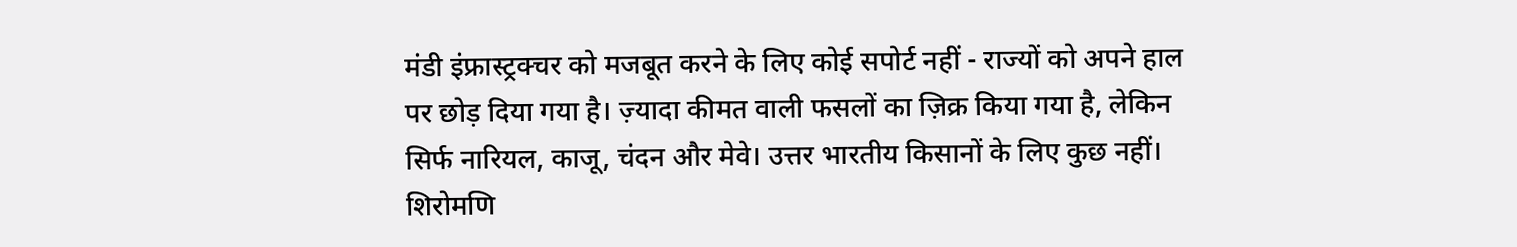मंडी इंफ्रास्ट्रक्चर को मजबूत करने के लिए कोई सपोर्ट नहीं - राज्यों को अपने हाल पर छोड़ दिया गया है। ज़्यादा कीमत वाली फसलों का ज़िक्र किया गया है, लेकिन सिर्फ नारियल, काजू, चंदन और मेवे। उत्तर भारतीय किसानों के लिए कुछ नहीं।
शिरोमणि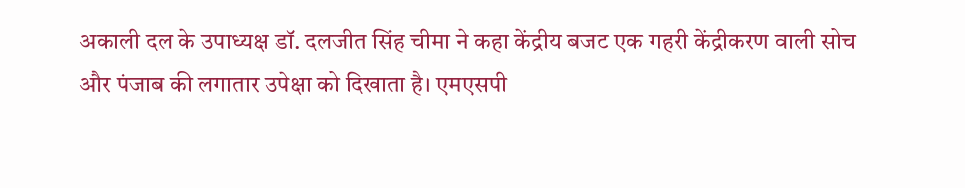अकाली दल के उपाध्यक्ष डॉ. दलजीत सिंह चीमा ने कहा केंद्रीय बजट एक गहरी केंद्रीकरण वाली सोच और पंजाब की लगातार उपेक्षा को दिखाता है। एमएसपी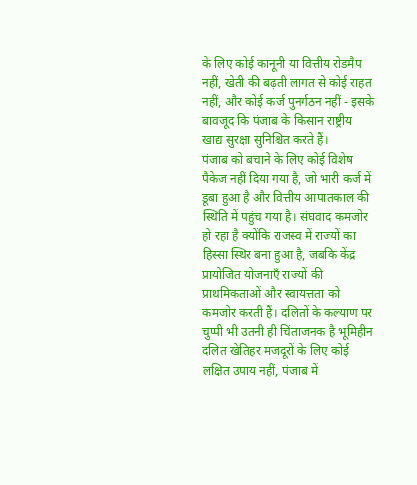के लिए कोई कानूनी या वित्तीय रोडमैप नहीं, खेती की बढ़ती लागत से कोई राहत नहीं, और कोई कर्ज पुनर्गठन नहीं - इसके बावजूद कि पंजाब के किसान राष्ट्रीय खाद्य सुरक्षा सुनिश्चित करते हैं।
पंजाब को बचाने के लिए कोई विशेष पैकेज नहीं दिया गया है, जो भारी कर्ज में डूबा हुआ है और वित्तीय आपातकाल की स्थिति में पहुंच गया है। संघवाद कमजोर हो रहा है क्योंकि राजस्व में राज्यों का हिस्सा स्थिर बना हुआ है, जबकि केंद्र प्रायोजित योजनाएँ राज्यों की प्राथमिकताओं और स्वायत्तता को कमजोर करती हैं। दलितों के कल्याण पर चुप्पी भी उतनी ही चिंताजनक है भूमिहीन दलित खेतिहर मजदूरों के लिए कोई लक्षित उपाय नहीं, पंजाब में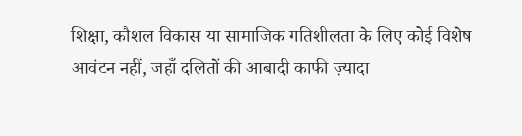शिक्षा, कौशल विकास या सामाजिक गतिशीलता के लिए कोई विशेष आवंटन नहीं, जहाँ दलितों की आबादी काफी ज़्यादा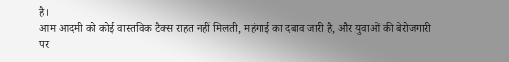है।
आम आदमी को कोई वास्तविक टैक्स राहत नहीं मिलती, महंगाई का दबाव जारी है, और युवाओं की बेरोजगारी पर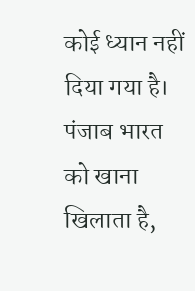कोई ध्यान नहीं दिया गया है। पंजाब भारत को खाना खिलाता है,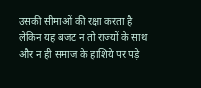उसकी सीमाओं की रक्षा करता है लेकिन यह बजट न तो राज्यों के साथ और न ही समाज के हाशिये पर पड़े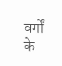वर्गों के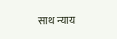साथ न्याय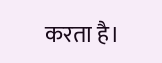करता है।